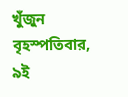খুঁজুন
বৃহস্পতিবার, ৯ই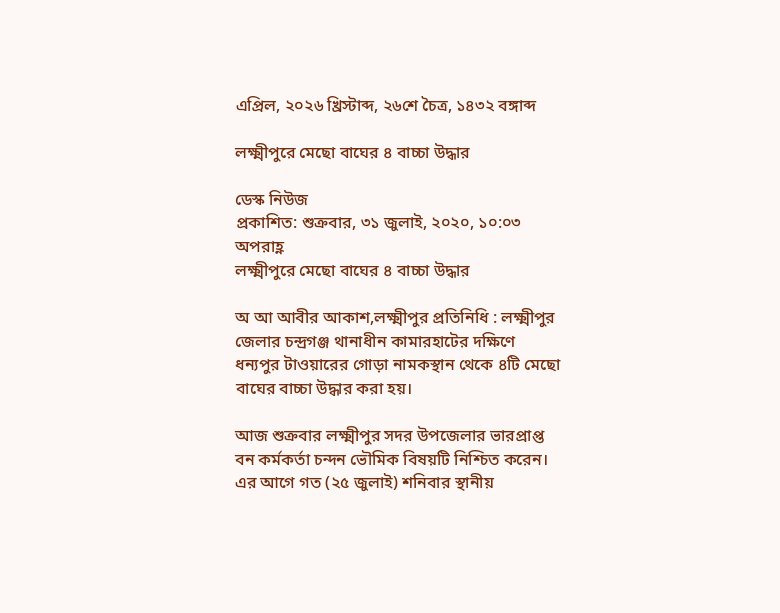এপ্রিল, ২০২৬ খ্রিস্টাব্দ, ২৬শে চৈত্র, ১৪৩২ বঙ্গাব্দ

লক্ষ্মীপুরে মেছো বাঘের ৪ বাচ্চা উদ্ধার

ডেস্ক নিউজ
প্রকাশিত: শুক্রবার, ৩১ জুলাই, ২০২০, ১০:০৩ অপরাহ্ণ
লক্ষ্মীপুরে মেছো বাঘের ৪ বাচ্চা উদ্ধার

অ আ আবীর আকাশ,লক্ষ্মীপুর প্রতিনিধি : লক্ষ্মীপুর জেলার চন্দ্রগঞ্জ থানাধীন কামারহাটের দক্ষিণে ধন্যপুর টাওয়ারের গোড়া নামকস্থান থেকে ৪টি মেছো বাঘের বাচ্চা উদ্ধার করা হয়।

আজ শুক্রবার লক্ষ্মীপুর সদর উপজেলার ভারপ্রাপ্ত বন কর্মকর্তা চন্দন ভৌমিক বিষয়টি নিশ্চিত করেন। এর আগে গত (২৫ জুলাই) শনিবার স্থানীয়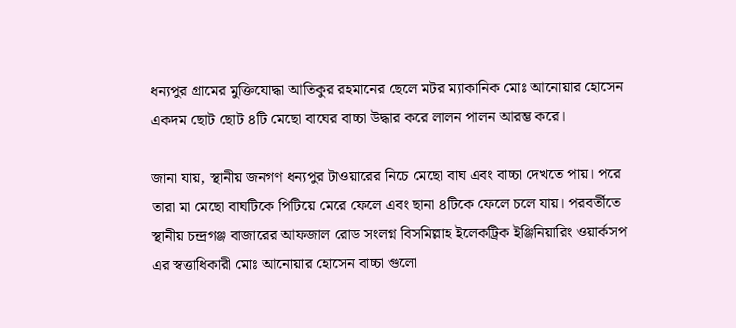ধন্যপুর গ্রামের মুক্তিযোদ্ধা আতিকুর রহমানের ছেলে মটর ম্যাকানিক মোঃ আনোয়ার হোসেন একদম ছোট ছোট ৪টি মেছো বাঘের বাচ্চা উদ্ধার করে লালন পালন আরম্ভ করে।

জানা যায়, স্থানীয় জনগণ ধন্যপুর টাওয়ারের নিচে মেছো বাঘ এবং বাচ্চা দেখতে পায়। পরে তারা মা মেছো বাঘটিকে পিটিয়ে মেরে ফেলে এবং ছানা ৪টিকে ফেলে চলে যায়। পরবর্তীতে স্থানীয় চন্দ্রগঞ্জ বাজারের আফজাল রোড সংলগ্ন বিসমিল্লাহ ইলেকট্রিক ইঞ্জিনিয়ারিং ওয়ার্কসপ এর স্বত্তাধিকারী মোঃ আনোয়ার হোসেন বাচ্চা গুলো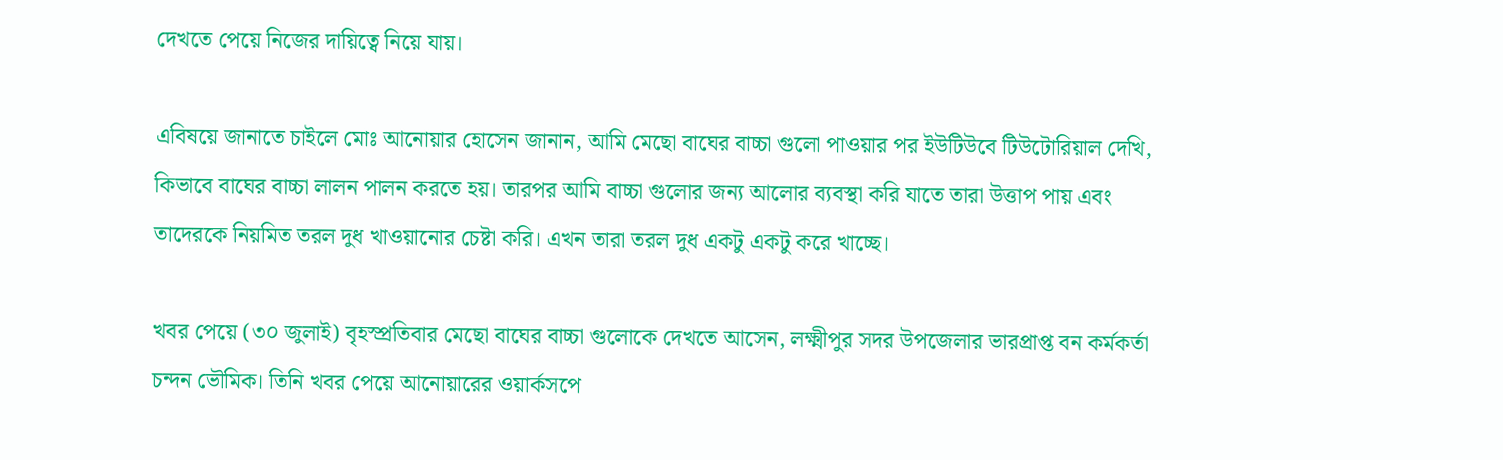দেখতে পেয়ে নিজের দায়িত্বে নিয়ে যায়।

এবিষয়ে জানাতে চাইলে মোঃ আনোয়ার হোসেন জানান, আমি মেছো বাঘের বাচ্চা গুলো পাওয়ার পর ইউটিউবে টিউটোরিয়াল দেখি, কিভাবে বাঘের বাচ্চা লালন পালন করতে হয়। তারপর আমি বাচ্চা গুলোর জন্য আলোর ব্যবস্থা করি যাতে তারা উত্তাপ পায় এবং তাদেরকে নিয়মিত তরল দুধ খাওয়ানোর চেষ্টা করি। এখন তারা তরল দুধ একটু একটু করে খাচ্ছে।

খবর পেয়ে (৩০ জুলাই) বৃহস্প্রতিবার মেছো বাঘের বাচ্চা গুলোকে দেখতে আসেন, লক্ষ্মীপুর সদর উপজেলার ভারপ্রাপ্ত বন কর্মকর্তা চন্দন ভৌমিক। তিনি খবর পেয়ে আনোয়ারের ওয়ার্কসপে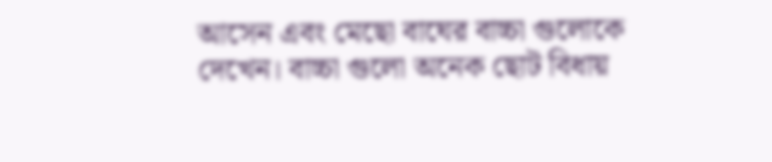আসেন এবং মেছো বাঘের বাচ্চা গুলোকে দেখেন। বাচ্চা গুলো অনেক ছোট বিধায়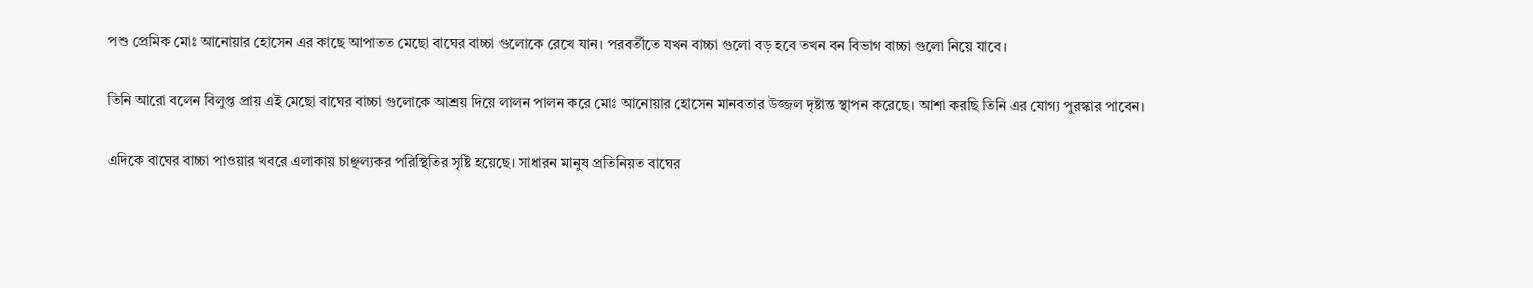পশু প্রেমিক মোঃ আনোয়ার হোসেন এর কাছে আপাতত মেছো বাঘের বাচ্চা গুলোকে রেখে যান। পরবর্তীতে যখন বাচ্চা গুলো বড় হবে তখন বন বিভাগ বাচ্চা গুলো নিয়ে যাবে।

তিনি আরো বলেন বিলুপ্ত প্রায় এই মেছো বাঘের বাচ্চা গুলোকে আশ্রয় দিয়ে লালন পালন করে মোঃ আনোয়ার হোসেন মানবতার উজ্জল দৃষ্টান্ত স্থাপন করেছে। আশা করছি তিনি এর যোগ্য পুরস্কার পাবেন।

এদিকে বাঘের বাচ্চা পাওয়ার খবরে এলাকায় চাঞ্ছল্যকর পরিস্থিতির সৃষ্টি হয়েছে। সাধারন মানুষ প্রতিনিয়ত বাঘের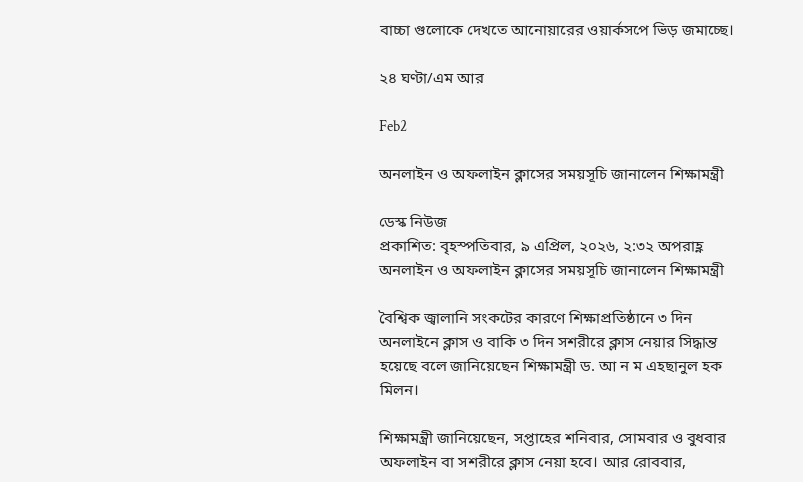বাচ্চা গুলোকে দেখতে আনোয়ারের ওয়ার্কসপে ভিড় জমাচ্ছে।

২৪ ঘণ্টা/এম আর

Feb2

অনলাইন ও অফলাইন ক্লাসের সময়সূচি জানালেন শিক্ষামন্ত্রী

ডেস্ক নিউজ
প্রকাশিত: বৃহস্পতিবার, ৯ এপ্রিল, ২০২৬, ২:৩২ অপরাহ্ণ
অনলাইন ও অফলাইন ক্লাসের সময়সূচি জানালেন শিক্ষামন্ত্রী

বৈশ্বিক জ্বালানি সংকটের কারণে শিক্ষাপ্রতিষ্ঠানে ৩ দিন অনলাইনে ক্লাস ও বাকি ৩ দিন সশরীরে ক্লাস নেয়ার সিদ্ধান্ত হয়েছে বলে জানিয়েছেন শিক্ষামন্ত্রী ড. আ ন ম এহছানুল হক মিলন।

শিক্ষামন্ত্রী জানিয়েছেন, সপ্তাহের শনিবার, সোমবার ও বুধবার অফলাইন বা সশরীরে ক্লাস নেয়া হবে। আর রোববার,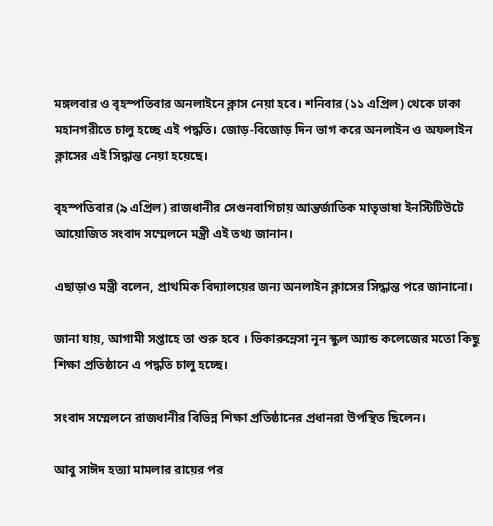মঙ্গলবার ও বৃহস্পতিবার অনলাইনে ক্লাস নেয়া হবে। শনিবার (১১ এপ্রিল) থেকে ঢাকা মহানগরীতে চালু হচ্ছে এই পদ্ধতি। জোড়-বিজোড় দিন ভাগ করে অনলাইন ও অফলাইন ক্লাসের এই সিদ্ধান্ত নেয়া হয়েছে।

বৃহস্পতিবার (৯ এপ্রিল) রাজধানীর সেগুনবাগিচায় আন্তর্জাতিক মাতৃভাষা ইনস্টিটিউটে আয়োজিত সংবাদ সম্মেলনে মন্ত্রী এই তথ্য জানান।

এছাড়াও মন্ত্রী বলেন, প্রাথমিক বিদ্যালয়ের জন্য অনলাইন ক্লাসের সিদ্ধান্ত পরে জানানো।

জানা যায়, আগামী সপ্তাহে তা শুরু হবে । ভিকারুন্নেসা নূন স্কুল অ্যান্ড কলেজের মতো কিছু শিক্ষা প্রতিষ্ঠানে এ পদ্ধতি চালু হচ্ছে।

সংবাদ সম্মেলনে রাজধানীর বিভিন্ন শিক্ষা প্রতিষ্ঠানের প্রধানরা উপস্থিত ছিলেন।

আবু সাঈদ হত্যা মামলার রায়ের পর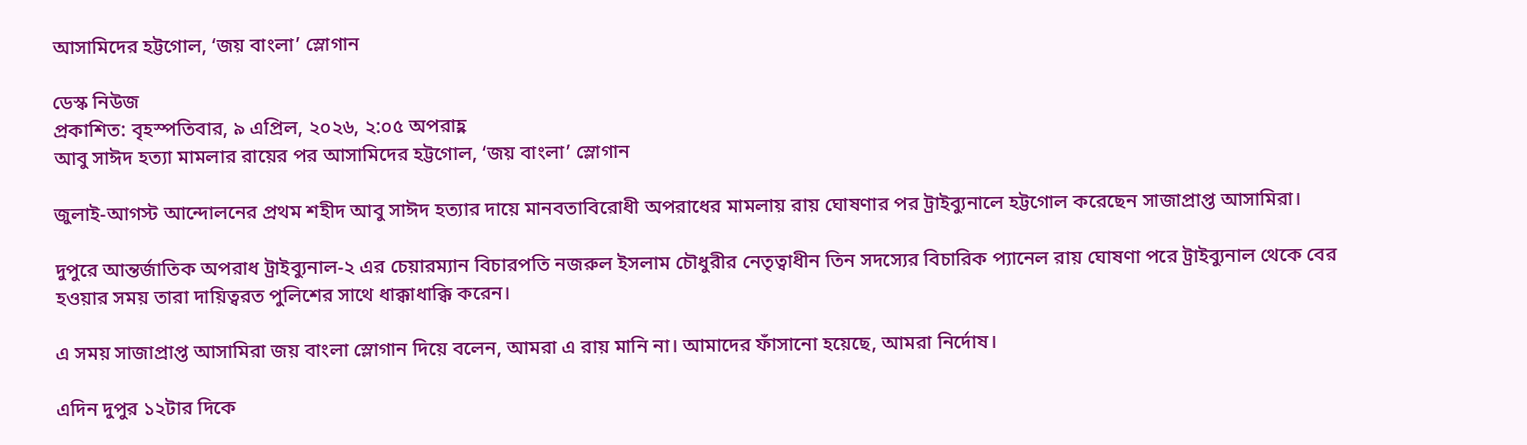আসামিদের হট্টগোল, ‘জয় বাংলা’ স্লোগান

ডেস্ক নিউজ
প্রকাশিত: বৃহস্পতিবার, ৯ এপ্রিল, ২০২৬, ২:০৫ অপরাহ্ণ
আবু সাঈদ হত্যা মামলার রায়ের পর আসামিদের হট্টগোল, ‘জয় বাংলা’ স্লোগান

জুলাই-আগস্ট আন্দোলনের প্রথম শহীদ আবু সাঈদ হত্যার দায়ে মানবতাবিরোধী অপরাধের মামলায় রায় ঘোষণার পর ট্রাইব্যুনালে হট্টগোল করেছেন সাজাপ্রাপ্ত আসামিরা।

দুপুরে আন্তর্জাতিক অপরাধ ট্রাইব্যুনাল-২ এর চেয়ারম্যান বিচারপতি নজরুল ইসলাম চৌধুরীর নেতৃত্বাধীন তিন সদস্যের বিচারিক প্যানেল রায় ঘোষণা পরে ট্রাইব্যুনাল থেকে বের হওয়ার সময় তারা দায়িত্বরত পুলিশের সাথে ধাক্কাধাক্কি করেন।

এ সময় সাজাপ্রাপ্ত আসামিরা জয় বাংলা স্লোগান দিয়ে বলেন, আমরা এ রায় মানি না। আমাদের ফাঁসানো হয়েছে, আমরা নির্দোষ।

এদিন দুপুর ১২টার দিকে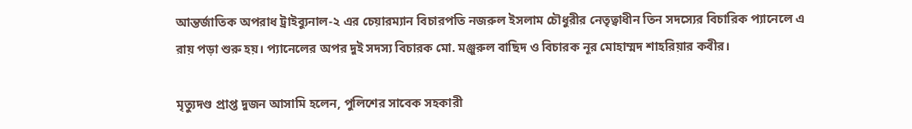আন্তর্জাতিক অপরাধ ট্রাইব্যুনাল-২ এর চেয়ারম্যান বিচারপতি নজরুল ইসলাম চৌধুরীর নেতৃত্বাধীন তিন সদস্যের বিচারিক প্যানেলে এ রায় পড়া শুরু হয়। প্যানেলের অপর দুই সদস্য বিচারক মো. মঞ্জুরুল বাছিদ ও বিচারক নূর মোহাম্মদ শাহরিয়ার কবীর।

মৃত্যুদণ্ড প্রাপ্ত দুজন আসামি হলেন, পুলিশের সাবেক সহকারী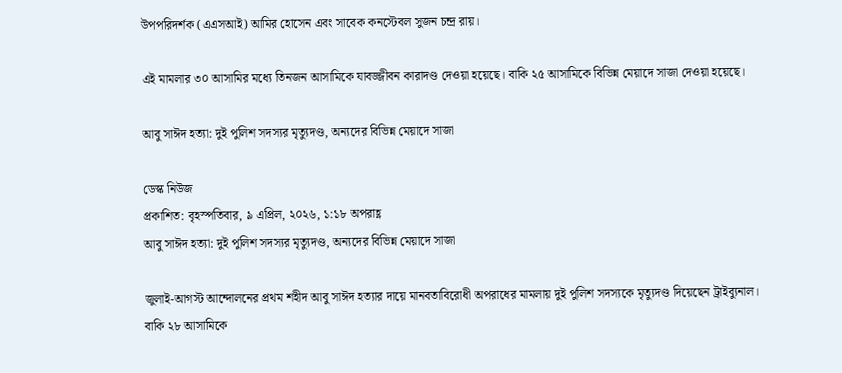উপপরিদর্শক (এএসআই) আমির হোসেন এবং সাবেক কনস্টেবল সুজন চন্দ্র রায়।

এই মামলার ৩০ আসামির মধ্যে তিনজন আসামিকে যাবজ্জীবন কারাদণ্ড দেওয়া হয়েছে। বাকি ২৫ আসামিকে বিভিন্ন মেয়াদে সাজা দেওয়া হয়েছে।

আবু সাঈদ হত্যা: দুই পুলিশ সদস্যর মৃত্যুদণ্ড, অন্যদের বিভিন্ন মেয়াদে সাজা

ডেস্ক নিউজ
প্রকাশিত: বৃহস্পতিবার, ৯ এপ্রিল, ২০২৬, ১:১৮ অপরাহ্ণ
আবু সাঈদ হত্যা: দুই পুলিশ সদস্যর মৃত্যুদণ্ড, অন্যদের বিভিন্ন মেয়াদে সাজা

জুলাই-আগস্ট আন্দোলনের প্রথম শহীদ আবু সাঈদ হত্যার দায়ে মানবতাবিরোধী অপরাধের মামলায় দুই পুলিশ সদস্যকে মৃত্যুদণ্ড দিয়েছেন ট্রাইব্যুনাল। বাকি ২৮ আসামিকে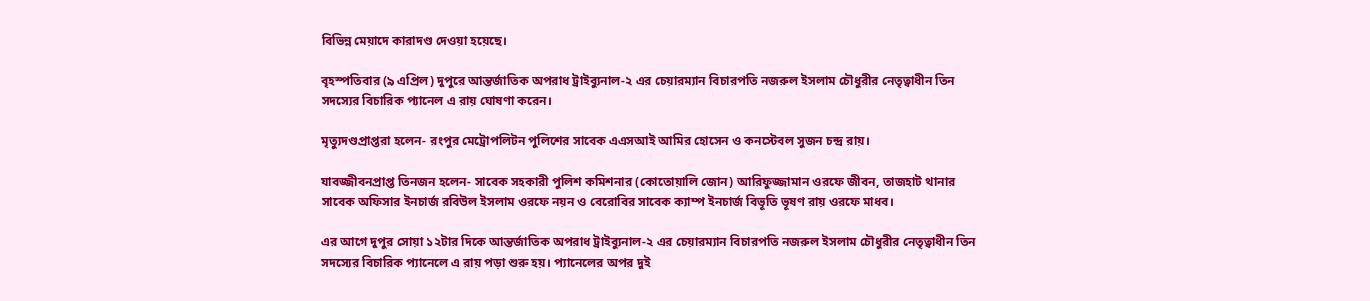বিভিন্ন মেয়াদে কারাদণ্ড দেওয়া হয়েছে।

বৃহস্পতিবার (৯ এপ্রিল) দুপুরে আন্তর্জাতিক অপরাধ ট্রাইব্যুনাল-২ এর চেয়ারম্যান বিচারপতি নজরুল ইসলাম চৌধুরীর নেতৃত্বাধীন তিন সদস্যের বিচারিক প্যানেল এ রায় ঘোষণা করেন।

মৃত্যুদণ্ডপ্রাপ্তরা হলেন- রংপুর মেট্রোপলিটন পুলিশের সাবেক এএসআই আমির হোসেন ও কনস্টেবল সুজন চন্দ্র রায়।

যাবজ্জীবনপ্রাপ্ত তিনজন হলেন- সাবেক সহকারী পুলিশ কমিশনার (কোতোয়ালি জোন) আরিফুজ্জামান ওরফে জীবন, তাজহাট থানার সাবেক অফিসার ইনচার্জ রবিউল ইসলাম ওরফে নয়ন ও বেরোবির সাবেক ক্যাম্প ইনচার্জ বিভূতি ভূষণ রায় ওরফে মাধব।

এর আগে দুপুর সোয়া ১২টার দিকে আন্তর্জাতিক অপরাধ ট্রাইব্যুনাল-২ এর চেয়ারম্যান বিচারপতি নজরুল ইসলাম চৌধুরীর নেতৃত্বাধীন তিন সদস্যের বিচারিক প্যানেলে এ রায় পড়া শুরু হয়। প্যানেলের অপর দুই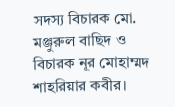সদস্য বিচারক মো. মঞ্জুরুল বাছিদ ও বিচারক নূর মোহাম্মদ শাহরিয়ার কবীর।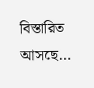বিস্তারিত আসছে…